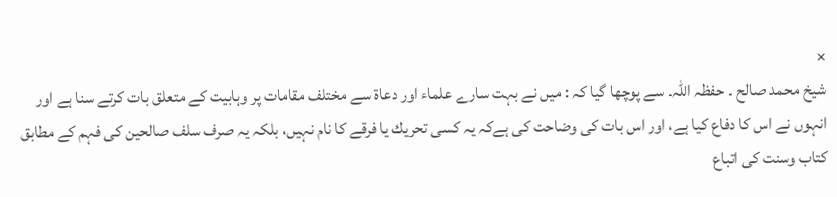×
شیخ محمد صالح ۔ حفظہ اللہ۔ سے پوچھا گیا كہ : ميں نے بہت سارے علماء اور دعاۃ سے مختلف مقامات پر وہابيت كے متعلق بات كرتے سنا ہے اور انہوں نے اس كا دفاع كيا ہے، اور اس بات کی وضاحت کی ہےكہ يہ كسى تحريك يا فرقے كا نام نہيں، بلکہ یہ صرف سلف صالحین کی فہم کے مطابق کتاب وسنت کی اتباع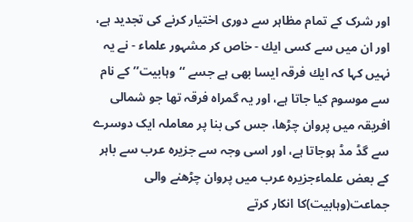اور شرک کے تمام مظاہر سے دوری اختیار کرنے کی تجدید ہے، اور ان ميں سے كسى ايك - خاص كر مشہور علماء - نے يہ نہيں كہا كہ ايك فرقہ ايسا بھى ہے جسے ‘‘وہابیت’’ كے نام سے موسوم كيا جاتا ہے، اور يہ گمراہ فرقہ تھا جو شمالى افريقہ ميں پروان چڑھا، جس كى بنا پر معاملہ ایک دوسرے سے گڈ مڈ ہوجاتا ہے، اور اسى وجہ سے جزيرہ عرب سے باہر كے بعض علماءجزيرہ عرب ميں پروان چڑھنے والی جماعت(وہابیت)كا انكار كرتے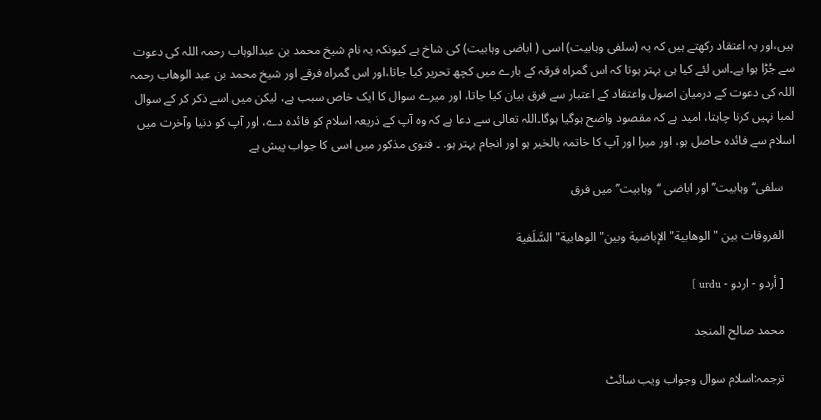ہيں،اور یہ اعتقاد رکھتے ہیں کہ یہ (سلفی وہابیت) اسی ( اباضی وہابیت) کی شاخ ہے کیونکہ یہ نام شیخ محمد بن عبدالوہاب رحمہ اللہ کی دعوت سے جُڑا ہوا ہے۔اس لئے کیا ہی بہتر ہوتا کہ اس گمراہ فرقہ کے بارے میں کچھ تحریر کیا جاتا،اور اس گمراہ فرقے اور شيخ محمد بن عبد الوھاب رحمہ اللہ كى دعوت کے درمیان اصول واعتقاد کے اعتبار سے فرق بیان کیا جاتا، اور میرے سوال کا ایک خاص سبب ہے، ليكن ميں اسے ذكر كر كے سوال لمبا نہيں كرنا چاہتا، اميد ہے کہ مقصود واضح ہوگیا ہوگا۔اللہ تعالى سے دعا ہے كہ وہ آپ كے ذريعہ اسلام كو فائدہ دے، اور آپ كو دنیا وآخرت میں اسلام سے فائدہ حاصل ہو، اور ميرا اور آپ كا خاتمہ بالخير ہو اور انجام بہتر ہو. ۔ فتوی مذکور میں اسی کا جواب پیش ہے

    سلفی‘‘ وہابیت’’ اور اباضی ‘‘وہابیت’’ میں فرق

    الفروقات بين "الوهابية" الإباضية وبين"الوهابية" السَّلَفية

    [ أردو - اردو - urdu ]

    محمد صالح المنجد

    ترجمہ:اسلام سوال وجواب ویب سائٹ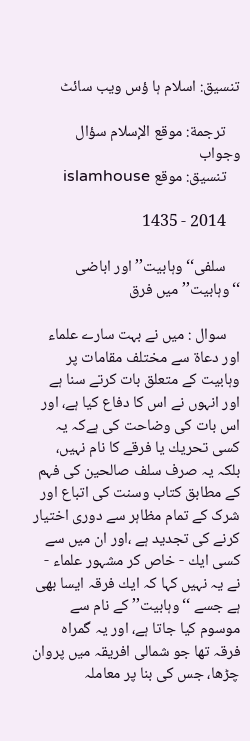تنسیق: اسلام ہا ؤس ویب سائٹ

    ترجمة: موقع الإسلام سؤال وجواب
    تنسيق: موقع islamhouse

    2014 - 1435

    سلفی‘‘ وہابیت’’ اور اباضی ‘‘وہابیت’’ میں فرق

    سوال : ميں نے بہت سارے علماء اور دعاۃ سے مختلف مقامات پر وہابيت كے متعلق بات كرتے سنا ہے اور انہوں نے اس كا دفاع كيا ہے، اور اس بات کی وضاحت کی ہےكہ يہ كسى تحريك يا فرقے كا نام نہيں، بلکہ یہ صرف سلف صالحین کی فہم کے مطابق کتاب وسنت کی اتباع اور شرک کے تمام مظاہر سے دوری اختیار کرنے کی تجدید ہے ،اور ان ميں سے كسى ايك - خاص كر مشہور علماء - نے يہ نہيں كہا كہ ايك فرقہ ايسا بھى ہے جسے ‘‘وہابیت’’ كے نام سے موسوم كيا جاتا ہے، اور يہ گمراہ فرقہ تھا جو شمالى افريقہ ميں پروان چڑھا، جس كى بنا پر معاملہ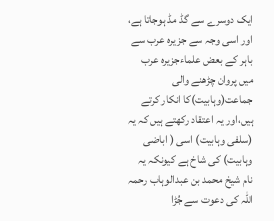ایک دوسرے سے گڈ مڈ ہوجاتا ہے، اور اسى وجہ سے جزيرہ عرب سے باہر كے بعض علماءجزيرہ عرب ميں پروان چڑھنے والی جماعت(وہابیت)كا انكار كرتے ہيں،اور یہ اعتقاد رکھتے ہیں کہ یہ (سلفی وہابیت) اسی ( اباضی وہابیت) کی شاخ ہے کیونکہ یہ نام شیخ محمد بن عبدالوہاب رحمہ اللہ کی دعوت سے جُڑا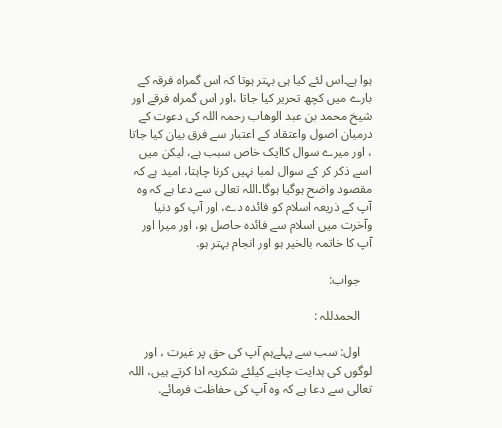ہوا ہے۔اس لئے کیا ہی بہتر ہوتا کہ اس گمراہ فرقہ کے بارے میں کچھ تحریر کیا جاتا ،اور اس گمراہ فرقے اور شيخ محمد بن عبد الوھاب رحمہ اللہ كى دعوت کے درمیان اصول واعتقاد کے اعتبار سے فرق بیان کیا جاتا ، اور میرے سوال کاایک خاص سبب ہے، ليكن ميں اسے ذكر كر كے سوال لمبا نہيں كرنا چاہتا، اميد ہے کہ مقصود واضح ہوگیا ہوگا۔اللہ تعالى سے دعا ہے كہ وہ آپ كے ذريعہ اسلام كو فائدہ دے، اور آپ كو دنیا وآخرت میں اسلام سے فائدہ حاصل ہو، اور ميرا اور آپ كا خاتمہ بالخير ہو اور انجام بہتر ہو.

    جواب:

    الحمدللہ :

    اول: سب سے پہلےہم آپ كى حق پر غيرت ، اور لوگوں كى ہدايت چاہنے کیلئے شكريہ ادا كرتے ہيں، اللہ تعالى سے دعا ہے كہ وہ آپ كى حفاظت فرمائے.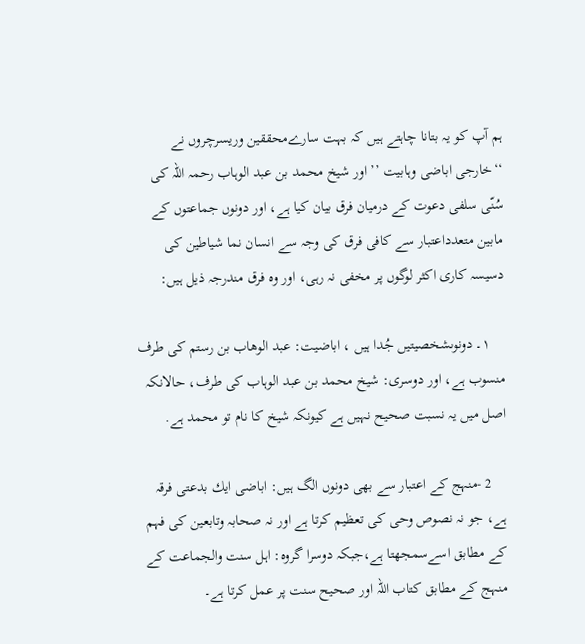ہم آپ کو یہ بتانا چاہتے ہيں كہ بہت سارےمحققین وریسرچروں نے ‘‘خارجى اباضى وہابيت ’’ اور شيخ محمد بن عبد الوہاب رحمہ اللہ كى سُنّی سلفی دعوت کے درمیان فرق بيان کیا ہے، اور دونوں جماعتوں کے مابین متعدداعتبار سے کافی فرق کی وجہ سے انسان نما شیاطین کی دسیسہ کاری اکثر لوگوں پر مخفی نہ رہی، اور وہ فرق مندرجہ ذیل ہیں:

    ۱۔ دونوںشخصیتیں جُدا ہیں ، اباضیت: عبد الوھاب بن رستم كى طرف منسوب ہے، اور دوسری: شيخ محمد بن عبد الوہاب کی طرف، حالانكہ اصل ميں يہ نسبت صحيح نہيں ہے كيونكہ شيخ كا نام تو محمد ہے.

    2 -منہج کے اعتبار سے بھی دونوں الگ ہيں: اباضى ايك بدعتى فرقہ ہے، جو نہ نصوص وحی کی تعظیم کرتا ہے اور نہ صحابہ وتابعین کی فہم کے مطابق اسےسمجھتا ہے،جبکہ دوسرا گروہ: اہل سنت والجماعت کے منہج کے مطابق کتاب اللہ اور صحیح سنت پر عمل کرتا ہے۔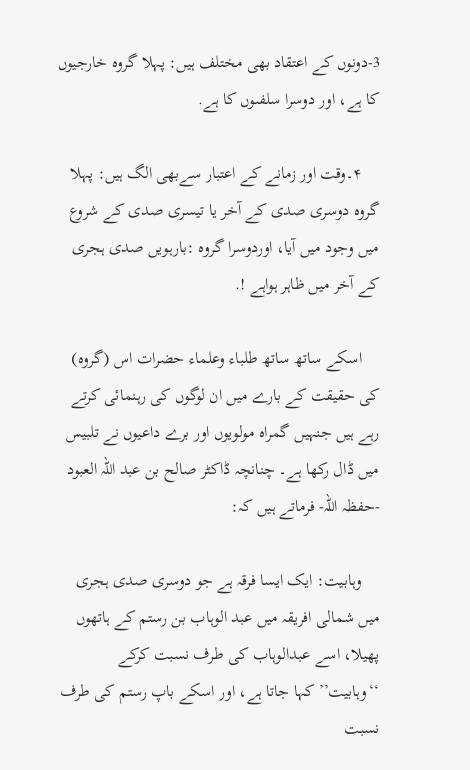3-دونوں کے اعتقاد بھی مختلف ہيں: پہلا گروہ خارجيوں كا ہے، اور دوسرا سلفىوں کا ہے.

    ۴۔وقت اور زمانے کے اعتبار سےبھی الگ ہيں: پہلا گروہ دوسرى صدى كے آخر یا تيسرى صدى كے شروع ميں وجود میں آیا، اوردوسرا گروہ :بارہویں صدى ہجرى كے آخر ميں ظاہر ہواہے !.

    اسکے ساتھ ساتھ طلباء وعلماء حضرات اس (گروہ) کی حقیقت کے بارے میں ان لوگوں کی رہنمائی کرتے رہے ہیں جنہیں گمراہ مولویوں اور برے داعیوں نے تلبیس میں ڈال رکھا ہے۔ چنانچہ ڈاکٹر صالح بن عبد اللہ العبود -حفظہ اللہ- فرماتے ہیں کہ:

    وہابیت: ایک ایسا فرقہ ہے جو دوسری صدی ہجری میں شمالی افریقہ میں عبد الوہاب بن رستم کے ہاتھوں پھیلا، اسے عبدالوہاب کی طرف نسبت کرکے ‘‘وہابیت’’کہا جاتا ہے، اور اسکے باپ رستم کی طرف نسبت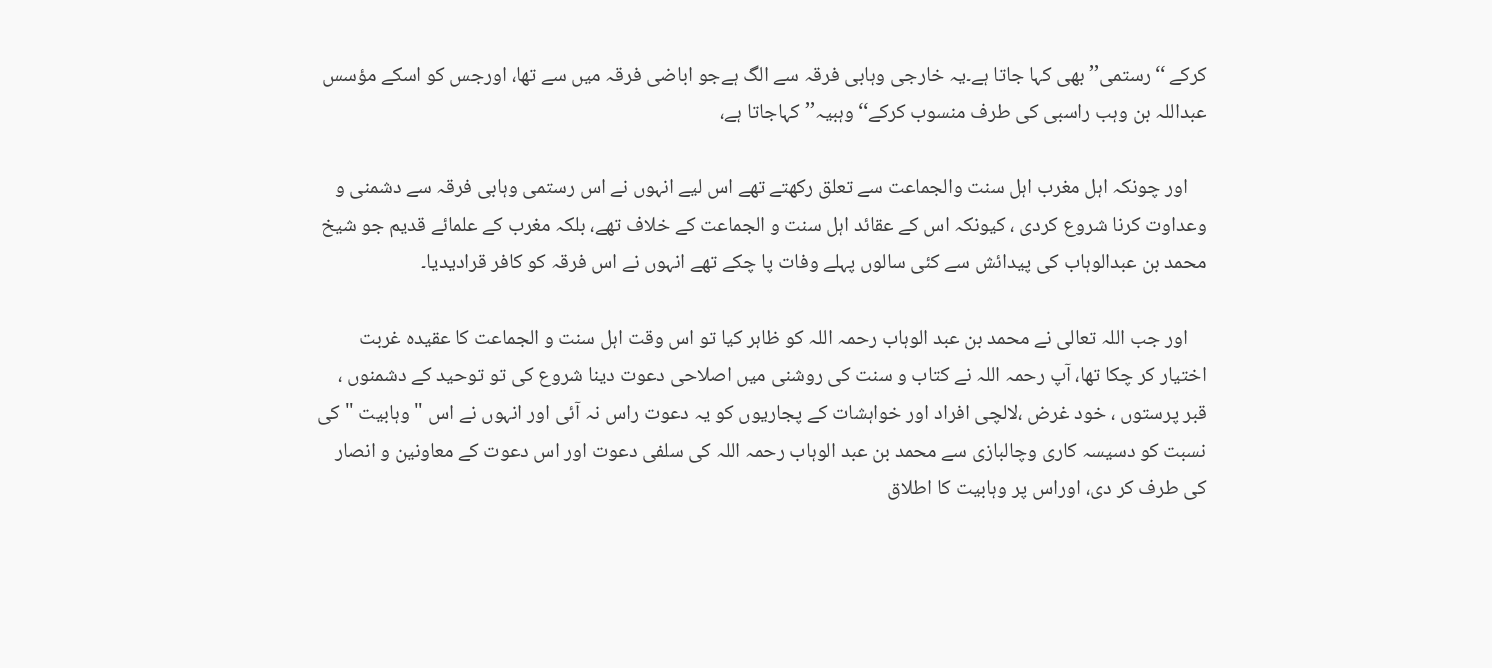کرکے ‘‘رستمی’’ بھی کہا جاتا ہے۔یہ خارجی وہابی فرقہ سے الگ ہےجو اباضی فرقہ میں سے تھا، اورجس کو اسکے مؤسس عبداللہ بن وہب راسبی کی طرف منسوب کرکے‘‘وہبیہ’’ کہاجاتا ہے،

    اور چونکہ اہل مغرب اہل سنت والجماعت سے تعلق ركھتے تھے اس ليے انہوں نے اس رستمى وہابى فرقہ سے دشمنى و وعداوت کرنا شروع کردی ، كيونكہ اس کے عقائد اہل سنت و الجماعت كے خلاف تھے، بلكہ مغرب کے علمائے قدیم جو شیخ محمد بن عبدالوہاب کی پیدائش سے کئی سالوں پہلے وفات پا چکے تھے انہوں نے اس فرقہ کو کافر قرادیدیا۔

    اور جب اللہ تعالى نے محمد بن عبد الوہاب رحمہ اللہ كو ظاہر كيا تو اس وقت اہل سنت و الجماعت كا عقيدہ غربت اختيار كر چكا تھا، آپ رحمہ اللہ نے كتاب و سنت كى روشنى ميں اصلاحی دعوت دینا شروع كى تو توحيد كے دشمنوں ، قبر پرستوں ، خود غرض ،لالچى افراد اور خواہشات كے پجاریوں كو يہ دعوت راس نہ آئی اور انہوں نے اس " وہابيت " كى نسبت کو دسیسہ کاری وچالبازی سے محمد بن عبد الوہاب رحمہ اللہ كى سلفى دعوت اور اس دعوت كے معاونين و انصار كى طرف کر دى، اوراس پر وہابیت کا اطلاق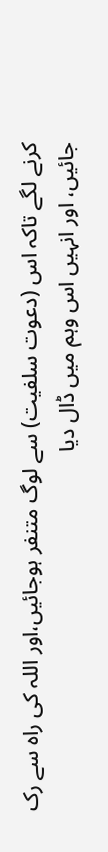کرنے لگے تاکہ اس (دعوت سلفیت) سے لوگ متنفر ہوجائیں،اور اللہ کی راہ سے رک جائیں، اور انہیں اس وہم میں ڈال دیا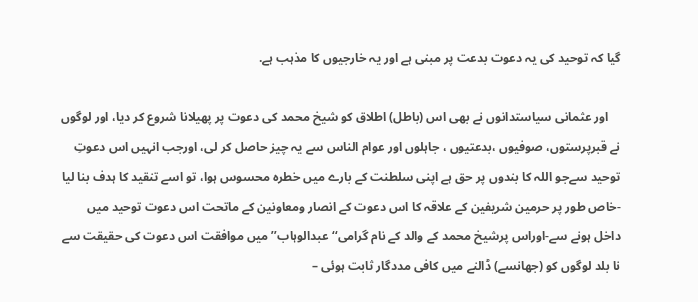گیا کہ توحيد كى یہ دعوت بدعت پر مبنی ہے اور يہ خارجيوں كا مذہب ہے.

    اور عثمانى سیاستدانوں نے بھى اس (باطل) اطلاق کو شيخ محمد كى دعوت پر پھيلانا شروع كر ديا، اور لوگوں نے قبرپرستوں، صوفيوں ،بدعتیوں ، جاہلوں اور عوام الناس سے يہ چيز حاصل كر لى، اورجب انہيں اس دعوتِ توحید سےجو اللہ کا بندوں پر حق ہے اپنی سلطنت کے بارے میں خطرہ محسوس ہوا، تو اسے تنقید کا ہدف بنا لیا -خاص طور پر حرمین شریفین کے علاقہ کا اس دعوت کے انصار ومعاونین کے ماتحت اس دعوت توحید میں داخل ہونے سے-اوراس پرشیخ محمد کے والد کے نام گرامی‘‘ عبدالوہاب’’ میں موافقت اس دعوت کی حقیقت سے نا بلد لوگوں کو (جھانسے) ڈالنے میں کافی مددگار ثابت ہوئی –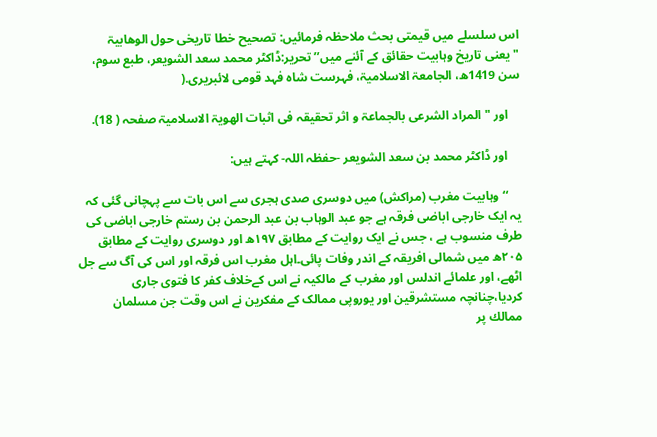اس سلسلے ميں قيمتى بحث ملاحظہ فرمائیں: تصحيح خطا تاريخى حول الوھابيۃ "یعنی تاریخ وہابیت حقائق کے آئنے میں’’ تحریر:ڈاكٹر محمد سعد الشويعر، طبع سوم، سن 1419ھ، الجامعۃ الاسلاميۃ، فہرست شاہ فہد قومی لائبریری.(

    اور " المراد الشرعى بالجماعۃ و اثر تحقيقہ فى اثبات الھويۃ الاسلاميۃ صفحہ ( 18).

    اور ڈاكٹر محمد بن سعد الشويعر -حفظہ اللہ- كہتے ہيں:

    ‘‘وہابیت مغرب (مراکش) میں دوسری صدی ہجری سے اس بات سے پہچانی گئی کہ یہ ایک خارجی اباضی فرقہ ہے جو عبد الوہاب بن عبد الرحمن بن رستم خارجی اباضی كى طرف منسوب ہے ، جس نے ایک روایت کے مطابق ۱۹۷ھ اور دوسری روایت کے مطابق ۲۰۵ھ میں شمالی افریقہ کے اندر وفات پائی۔اہل مغرب اس فرقہ اور اس کی آگ سے جل اٹھے، اور علمائے اندلس اور مغرب كے مالكيہ نے اس كےخلاف كفر كا فتوى جارى كردیا،چنانچہ مستشرقین اور یوروپی ممالک کے مفکرین نے اس وقت جن مسلمان ممالك پر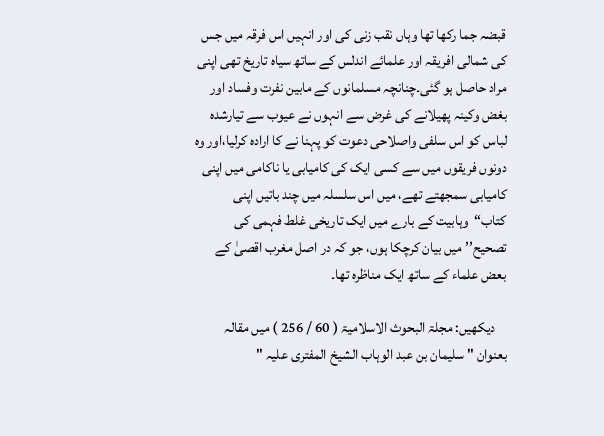قبضہ جما ركھا تھا وہاں نقب زنى كى اور انہيں اس فرقہ میں جس کی شمالی افریقہ اور علمائے اندلس کے ساتھ سیاہ تاریخ تھی اپنی مراد حاصل ہو گئی۔چنانچہ مسلمانوں کے مابین نفرت وفساد اور بغض وکینہ پھیلانے کی غرض سے انہوں نے عیوب سے تیارشدہ لباس کو اس سلفی واصلاحی دعوت کو پہنا نے کا ارادہ کرلیا،اور وہ دونوں فریقوں میں سے کسی ایک کی کامیابی یا ناکامی میں اپنی کامیابی سمجھتے تھے، میں اس سلسلہ میں چند باتیں اپنی کتاب‘‘وہابيت كے بارے میں ایک تاریخی غلط فہمی کی تصحیح’’ میں بیان کرچکا ہوں، جو کہ در اصل مغرب اقصیٰ کے بعض علماء کے ساتھ ایک مناظرہ تھا۔

    ديكھيں: مجلۃ البحوث الاسلاميۃ ( 60 / 256 ) ميں مقالہ بعنوان " سليمان بن عبد الوہاب الشيخ المفترى عليہ "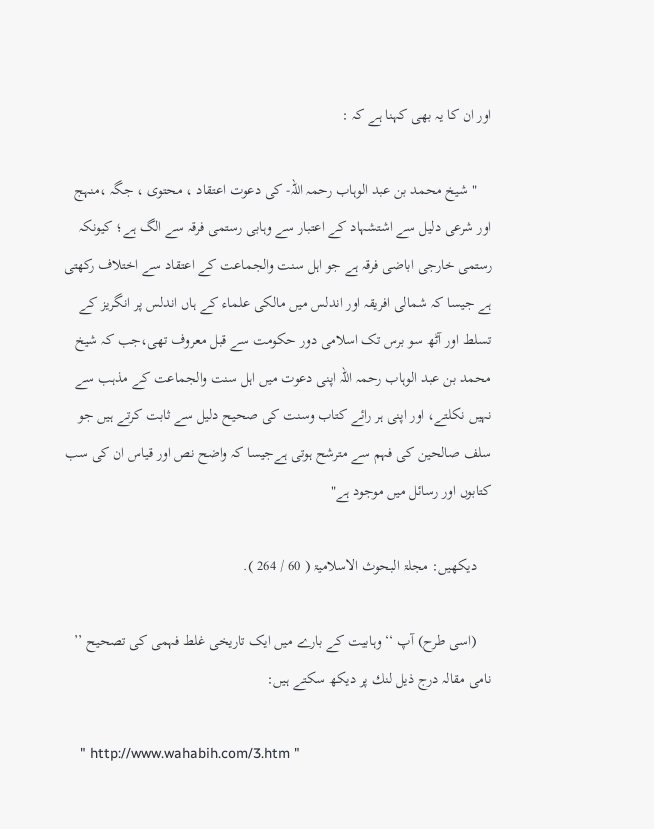اور ان كا يہ بھى كہنا ہے کہ :

    " شيخ محمد بن عبد الوہاب رحمہ اللہ- كى دعوت اعتقاد ، محتوى ، جگہ ،منہج اور شرعى دليل سے اشتشہاد كے اعتبار سے وہابى رستمى فرقہ سے الگ ہے؛ كيونكہ رستمى خارجى اباضى فرقہ ہے جو اہل سنت والجماعت کے اعتقاد سے اختلاف رکھتی ہے جیسا کہ شمالی افریقہ اور اندلس میں مالکی علماء کے ہاں اندلس پر انگریز کے تسلط اور آٹھ سو برس تک اسلامی دور حکومت سے قبل معروف تھی،جب کہ شيخ محمد بن عبد الوہاب رحمہ اللہ اپنی دعوت میں اہل سنت والجماعت كے مذہب سے نہیں نکلتے، اور اپنی ہر رائے کتاب وسنت کی صحیح دلیل سے ثابت کرتے ہیں جو سلف صالحین کی فہم سے مترشح ہوتی ہےجيسا كہ واضح نص اور قياس ان كى سب كتابوں اور رسائل ميں موجود ہے"

    ديكھيں: مجلۃ البحوث الاسلاميۃ ( 60 / 264 ).

    (اسی طرح) آپ ‘‘ وہابيت كے بارے میں ایک تاریخی غلط فہمی کی تصحیح ’’ نامی مقالہ درج ذيل لنك پر ديكھ سكتے ہيں:

    " http://www.wahabih.com/3.htm "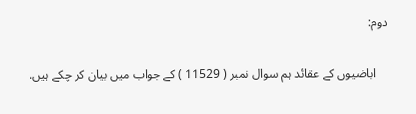دوم:

    اباضيوں كے عقائد ہم سوال نمبر ( 11529 ) كے جواب ميں بيان كر چكے ہيں.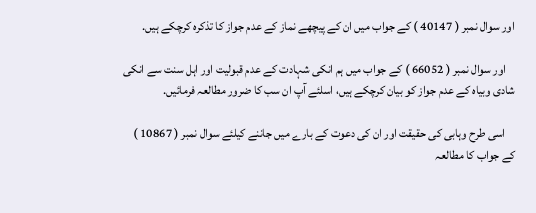اور سوال نمبر ( 40147 ) كے جواب ميں ان كے پيچھے نماز کے عدم جواز کا تذکرہ کرچکے ہیں.

    اور سوال نمبر ( 66052 ) كے جواب ميں ہم انکی شہادت کے عدم قبولیت اور اہل سنت سے انکی شادی وبیاہ کے عدم جواز کو بیان کرچکے ہیں، اسلئے آپ ان سب کا ضرور مطالعہ فرمائیں.

    اسی طرح وہابی کی حقیقت اور ان کی دعوت کے بارے میں جاننے کیلئے سوال نمبر ( 10867 ) كے جواب كا مطالعہ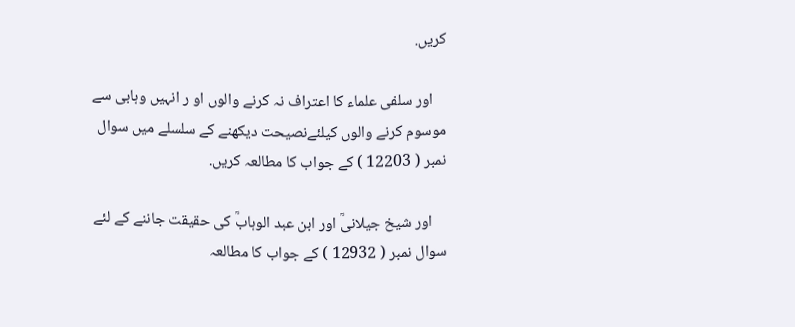كريں.

    اور سلفی علماء کا اعتراف نہ کرنے والوں او ر انہیں وہابی سے موسوم کرنے والوں کیلئےنصیحت دیکھنے کے سلسلے میں سوال نمبر ( 12203 ) كے جواب كا مطالعہ كريں.

    اور شيخ جيلانىؒ اور ابن عبد الوہابؒ كى حقيقت جاننے كے لئے سوال نمبر ( 12932 ) كے جواب كا مطالعہ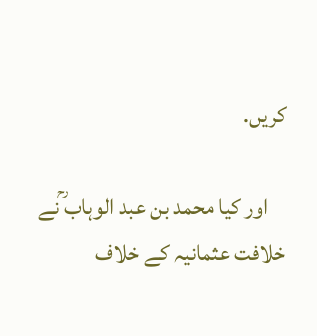كريں.

    اور كيا محمد بن عبد الوہاب ؒنے خلافت عثمانيہ كے خلاف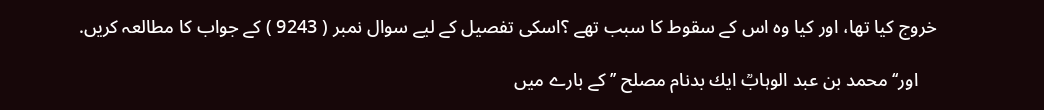خروج كيا تھا، اور كيا وہ اس كے سقوط كا سبب تھے ؟اسكى تفصيل كے ليے سوال نمبر ( 9243 ) كے جواب كا مطالعہ كريں.

    اور‘‘ محمد بن عبد الوہابؒ ايك بدنام مصلح ’’ کے بارے میں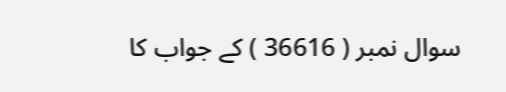سوال نمبر ( 36616 ) کے جواب کا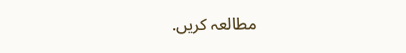مطالعہ كريں.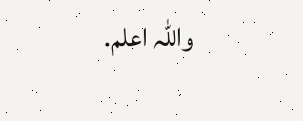واللہ اعلم.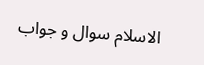الاسلام سوال و جواب